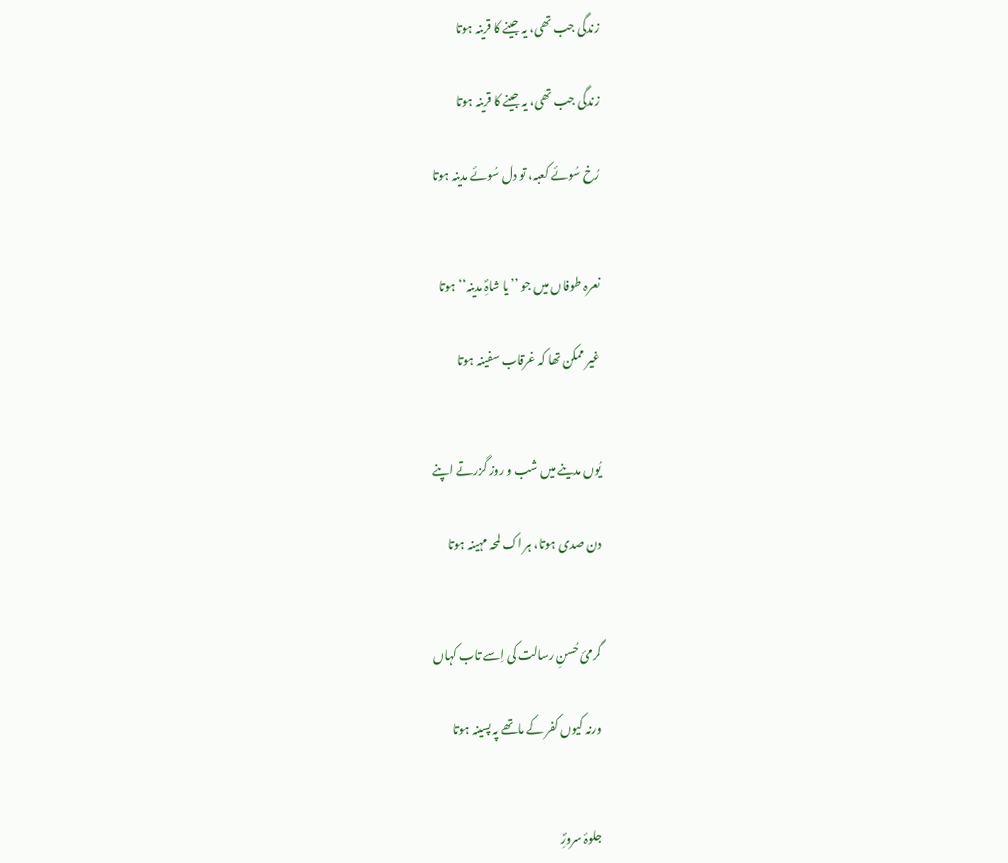زندگی جب تھی، یہ جینے کا قرینہ ہوتا

زندگی جب تھی، یہ جینے کا قرینہ ہوتا

رُخ سُوئے کعبہ، تو دل سُوئے مدینہ ہوتا


نعرہ طوفاں میں جو ’’یا شاہِؐ مدینہ‘‘ ہوتا

غیر ممکن تھا کہ غرقاب سفینہ ہوتا


یُوں مدینے میں شب و روز گزرتے اپنے

دن صدی ہوتا، ہر اک لمحہ مہینہ ہوتا


گرمیٔ حُسنِ رسالت کی اِسے تاب کہاں

ورنہ کیوں کفر کے ماتھے پہ پسینہ ہوتا


جلوۂ سرورِؐ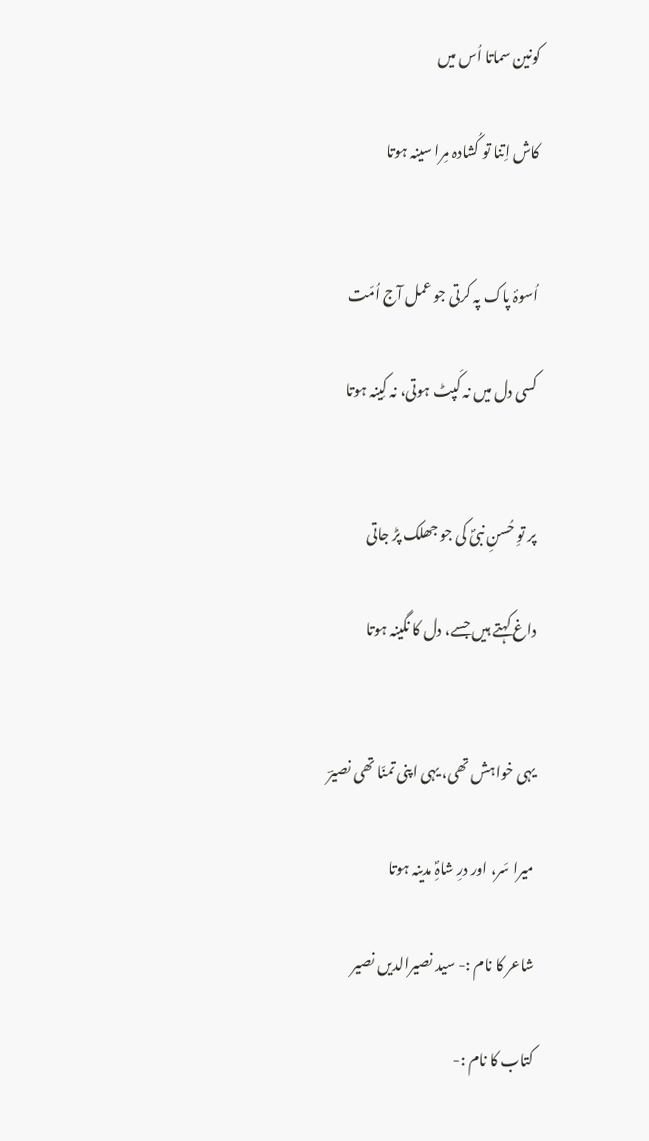کونین سماتا اُس میں

کاش اِتنا تو کُشادہ مِرا سینہ ہوتا


اُسوۂ پاک پہ کرتی جو عمل آج اُمّت

کسی دل میں نہ کَپٹ ہوتی، نہ کِینہ ہوتا


پر توِ حُسنِ نبیؐ کی جو جھلک پڑ جاتی

داغ کہتے ہیں جسے، دل کا نگینہ ہوتا


یہی خواہش تھی، یہی اپنی تمنّا تھی نصیرؔ

میرا سَر، اور درِ شاہِؐ مدینہ ہوتا

شاعر کا نام :- سید نصیرالدیں نصیر

کتاب کا نام :-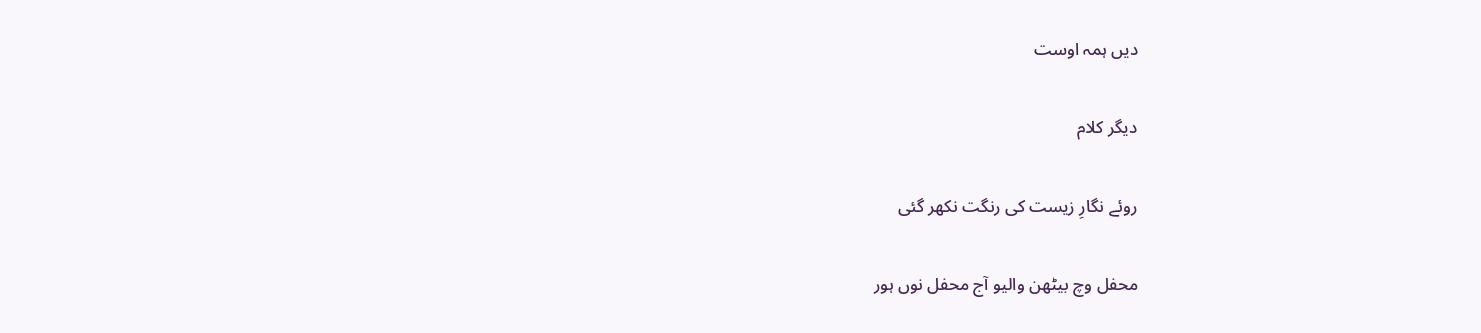دیں ہمہ اوست

دیگر کلام

روئے نگارِ زیست کی رنگت نکھر گئی

محفل وچ بیٹھن والیو آج محفل نوں ہور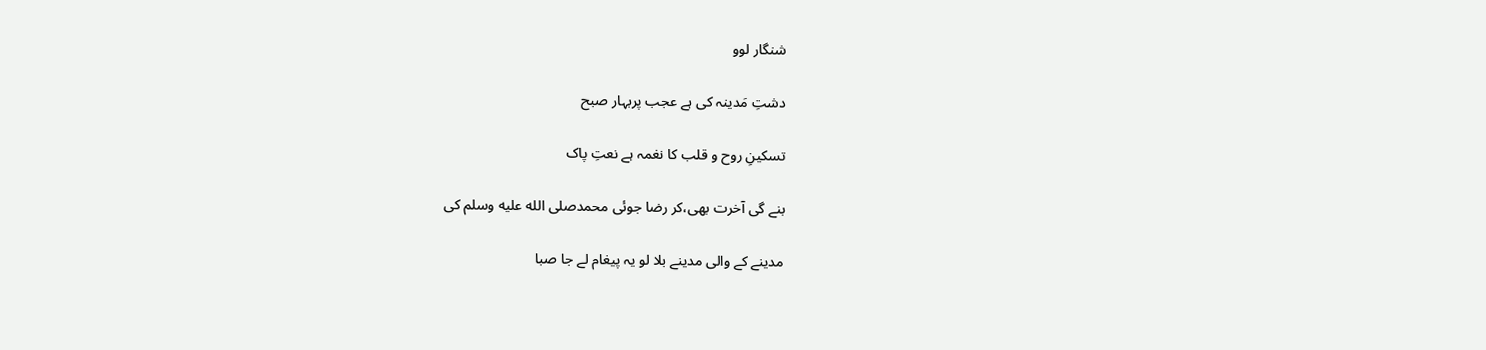شنگار لوو

دشتِ مَدینہ کی ہے عجب پربہار صبح

تسکینِ روح و قلب کا نغمہ ہے نعتِ پاک

بنے گی آخرت بھی،کر رضا جوئی محمدصلى الله عليه وسلم کی

مدینے کے والی مدینے بلا لو یہ پیغام لے جا صبا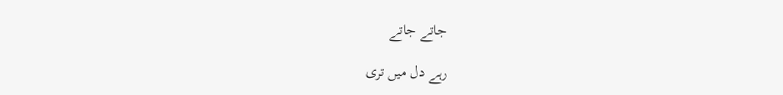جاتے جاتے

رہے دل میں تری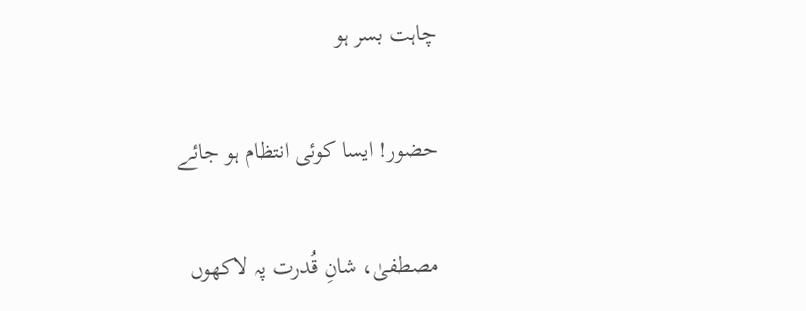چاہت بسر ہو

حضور! ایسا کوئی انتظام ہو جائے

مصطفیٰ، شانِ قُدرت پہ لاکھوں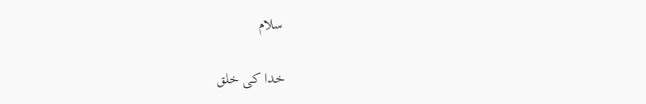سلام

خدا کی خلق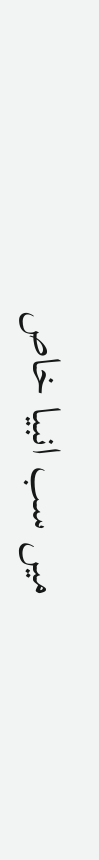میں سب انبیا خاص